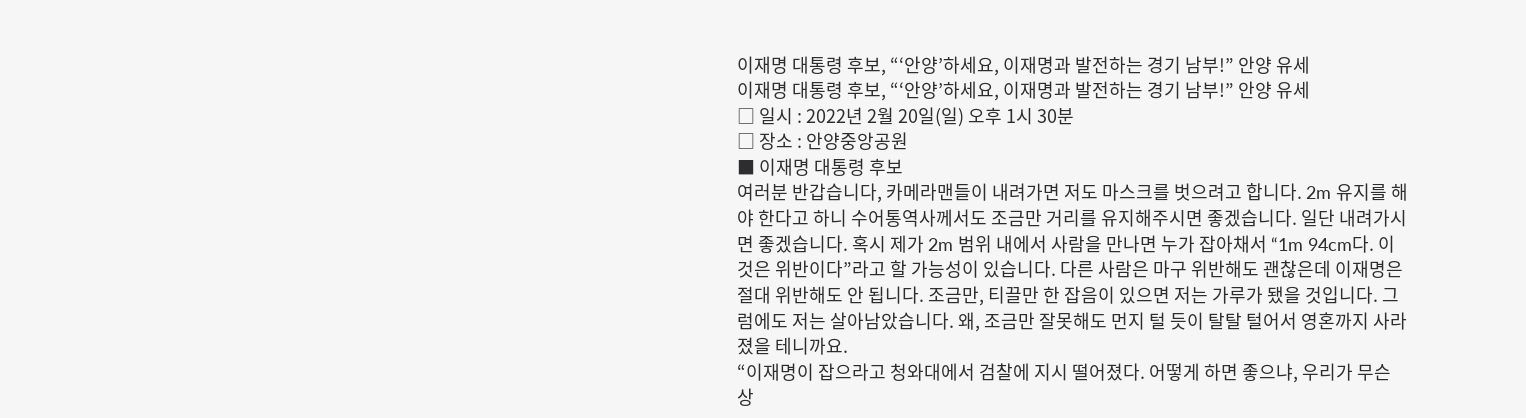이재명 대통령 후보, “‘안양’하세요, 이재명과 발전하는 경기 남부!” 안양 유세
이재명 대통령 후보, “‘안양’하세요, 이재명과 발전하는 경기 남부!” 안양 유세
□ 일시 : 2022년 2월 20일(일) 오후 1시 30분
□ 장소 : 안양중앙공원
■ 이재명 대통령 후보
여러분 반갑습니다, 카메라맨들이 내려가면 저도 마스크를 벗으려고 합니다. 2m 유지를 해야 한다고 하니 수어통역사께서도 조금만 거리를 유지해주시면 좋겠습니다. 일단 내려가시면 좋겠습니다. 혹시 제가 2m 범위 내에서 사람을 만나면 누가 잡아채서 “1m 94cm다. 이것은 위반이다”라고 할 가능성이 있습니다. 다른 사람은 마구 위반해도 괜찮은데 이재명은 절대 위반해도 안 됩니다. 조금만, 티끌만 한 잡음이 있으면 저는 가루가 됐을 것입니다. 그럼에도 저는 살아남았습니다. 왜, 조금만 잘못해도 먼지 털 듯이 탈탈 털어서 영혼까지 사라졌을 테니까요.
“이재명이 잡으라고 청와대에서 검찰에 지시 떨어졌다. 어떻게 하면 좋으냐, 우리가 무슨 상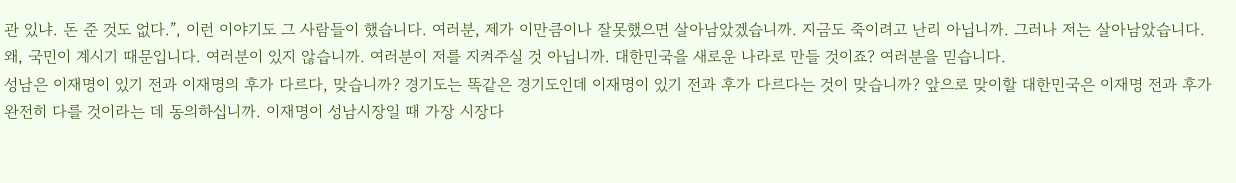관 있냐. 돈 준 것도 없다.”, 이런 이야기도 그 사람들이 했습니다. 여러분, 제가 이만큼이나 잘못했으면 살아남았겠습니까. 지금도 죽이려고 난리 아닙니까. 그러나 저는 살아남았습니다. 왜, 국민이 계시기 때문입니다. 여러분이 있지 않습니까. 여러분이 저를 지켜주실 것 아닙니까. 대한민국을 새로운 나라로 만들 것이죠? 여러분을 믿습니다.
성남은 이재명이 있기 전과 이재명의 후가 다르다, 맞습니까? 경기도는 똑같은 경기도인데 이재명이 있기 전과 후가 다르다는 것이 맞습니까? 앞으로 맞이할 대한민국은 이재명 전과 후가 완전히 다를 것이라는 데 동의하십니까. 이재명이 성남시장일 때 가장 시장다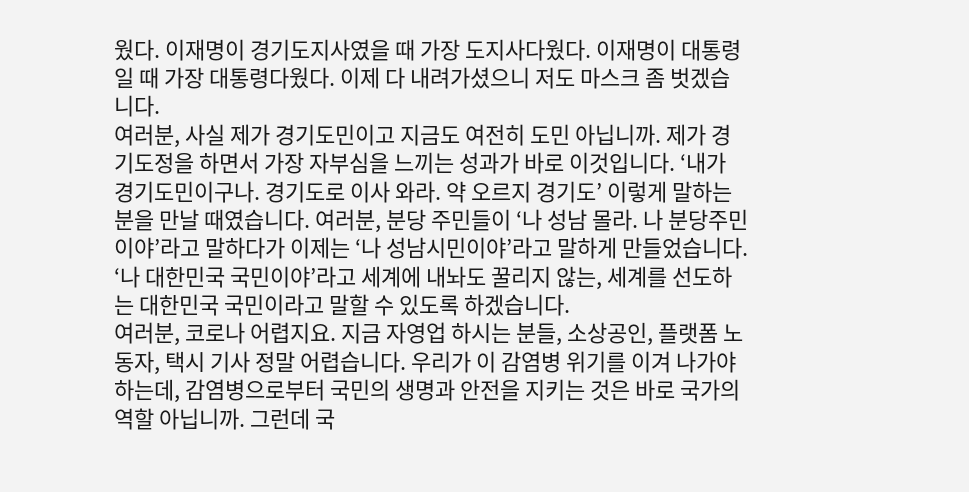웠다. 이재명이 경기도지사였을 때 가장 도지사다웠다. 이재명이 대통령일 때 가장 대통령다웠다. 이제 다 내려가셨으니 저도 마스크 좀 벗겠습니다.
여러분, 사실 제가 경기도민이고 지금도 여전히 도민 아닙니까. 제가 경기도정을 하면서 가장 자부심을 느끼는 성과가 바로 이것입니다. ‘내가 경기도민이구나. 경기도로 이사 와라. 약 오르지 경기도’ 이렇게 말하는 분을 만날 때였습니다. 여러분, 분당 주민들이 ‘나 성남 몰라. 나 분당주민이야’라고 말하다가 이제는 ‘나 성남시민이야’라고 말하게 만들었습니다. ‘나 대한민국 국민이야’라고 세계에 내놔도 꿀리지 않는, 세계를 선도하는 대한민국 국민이라고 말할 수 있도록 하겠습니다.
여러분, 코로나 어렵지요. 지금 자영업 하시는 분들, 소상공인, 플랫폼 노동자, 택시 기사 정말 어렵습니다. 우리가 이 감염병 위기를 이겨 나가야 하는데, 감염병으로부터 국민의 생명과 안전을 지키는 것은 바로 국가의 역할 아닙니까. 그런데 국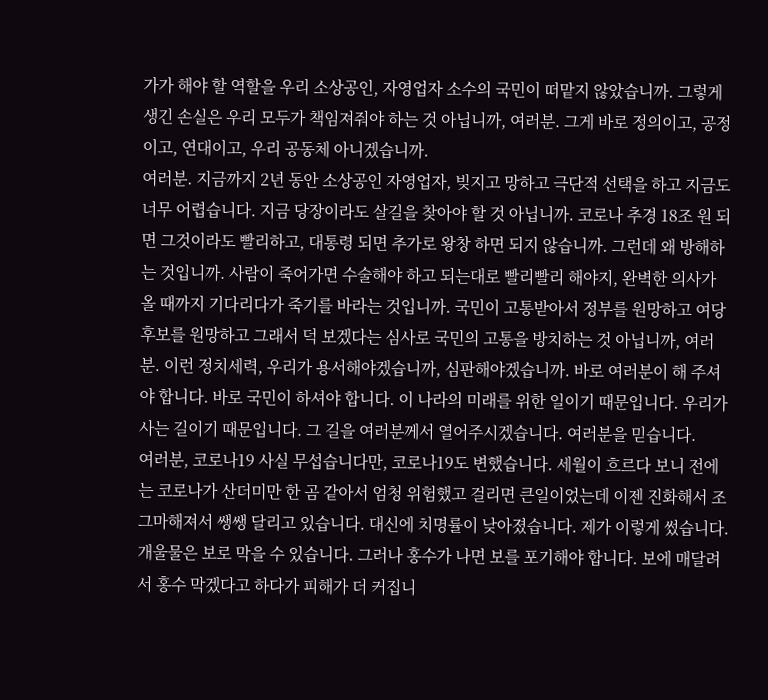가가 해야 할 역할을 우리 소상공인, 자영업자 소수의 국민이 떠맡지 않았습니까. 그렇게 생긴 손실은 우리 모두가 책임져줘야 하는 것 아닙니까, 여러분. 그게 바로 정의이고, 공정이고, 연대이고, 우리 공동체 아니겠습니까.
여러분. 지금까지 2년 동안 소상공인 자영업자, 빚지고 망하고 극단적 선택을 하고 지금도 너무 어렵습니다. 지금 당장이라도 살길을 찾아야 할 것 아닙니까. 코로나 추경 18조 원 되면 그것이라도 빨리하고, 대통령 되면 추가로 왕창 하면 되지 않습니까. 그런데 왜 방해하는 것입니까. 사람이 죽어가면 수술해야 하고 되는대로 빨리빨리 해야지, 완벽한 의사가 올 때까지 기다리다가 죽기를 바라는 것입니까. 국민이 고통받아서 정부를 원망하고 여당 후보를 원망하고 그래서 덕 보겠다는 심사로 국민의 고통을 방치하는 것 아닙니까, 여러분. 이런 정치세력, 우리가 용서해야겠습니까, 심판해야겠습니까. 바로 여러분이 해 주셔야 합니다. 바로 국민이 하셔야 합니다. 이 나라의 미래를 위한 일이기 때문입니다. 우리가 사는 길이기 때문입니다. 그 길을 여러분께서 열어주시겠습니다. 여러분을 믿습니다.
여러분, 코로나19 사실 무섭습니다만, 코로나19도 변했습니다. 세월이 흐르다 보니 전에는 코로나가 산더미만 한 곰 같아서 엄청 위험했고 걸리면 큰일이었는데 이젠 진화해서 조그마해져서 쌩쌩 달리고 있습니다. 대신에 치명률이 낮아졌습니다. 제가 이렇게 썼습니다. 개울물은 보로 막을 수 있습니다. 그러나 홍수가 나면 보를 포기해야 합니다. 보에 매달려서 홍수 막겠다고 하다가 피해가 더 커집니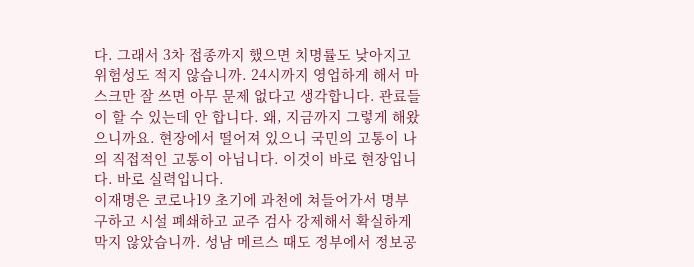다. 그래서 3차 접종까지 했으면 치명률도 낮아지고 위험성도 적지 않습니까. 24시까지 영업하게 해서 마스크만 잘 쓰면 아무 문제 없다고 생각합니다. 관료들이 할 수 있는데 안 합니다. 왜, 지금까지 그렇게 해왔으니까요. 현장에서 떨어져 있으니 국민의 고통이 나의 직접적인 고통이 아닙니다. 이것이 바로 현장입니다. 바로 실력입니다.
이재명은 코로나19 초기에 과천에 쳐들어가서 명부 구하고 시설 폐쇄하고 교주 검사 강제해서 확실하게 막지 않았습니까. 성남 메르스 때도 정부에서 정보공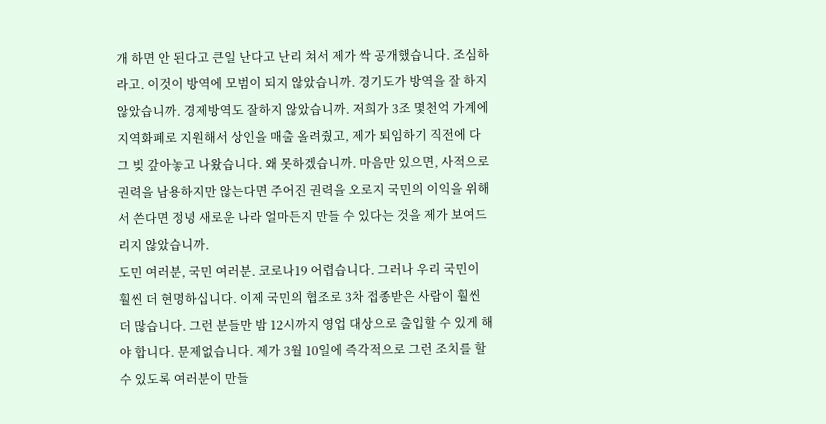개 하면 안 된다고 큰일 난다고 난리 쳐서 제가 싹 공개했습니다. 조심하라고. 이것이 방역에 모범이 되지 않았습니까. 경기도가 방역을 잘 하지 않았습니까. 경제방역도 잘하지 않았습니까. 저희가 3조 몇천억 가계에 지역화폐로 지원해서 상인을 매출 올려줬고, 제가 퇴임하기 직전에 다 그 빚 갚아놓고 나왔습니다. 왜 못하겠습니까. 마음만 있으면, 사적으로 권력을 남용하지만 않는다면 주어진 권력을 오로지 국민의 이익을 위해서 쓴다면 정녕 새로운 나라 얼마든지 만들 수 있다는 것을 제가 보여드리지 않았습니까.
도민 여러분, 국민 여러분. 코로나19 어렵습니다. 그러나 우리 국민이 훨씬 더 현명하십니다. 이제 국민의 협조로 3차 접종받은 사람이 훨씬 더 많습니다. 그런 분들만 밤 12시까지 영업 대상으로 출입할 수 있게 해야 합니다. 문제없습니다. 제가 3월 10일에 즉각적으로 그런 조치를 할 수 있도록 여러분이 만들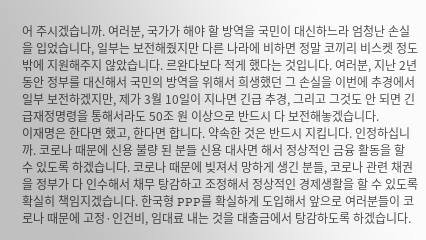어 주시겠습니까. 여러분, 국가가 해야 할 방역을 국민이 대신하느라 엄청난 손실을 입었습니다, 일부는 보전해줬지만 다른 나라에 비하면 정말 코끼리 비스켓 정도밖에 지원해주지 않았습니다. 르완다보다 적게 했다는 것입니다. 여러분, 지난 2년 동안 정부를 대신해서 국민의 방역을 위해서 희생했던 그 손실을 이번에 추경에서 일부 보전하겠지만, 제가 3월 10일이 지나면 긴급 추경, 그리고 그것도 안 되면 긴급재정명령을 통해서라도 50조 원 이상으로 반드시 다 보전해놓겠습니다.
이재명은 한다면 했고, 한다면 합니다. 약속한 것은 반드시 지킵니다. 인정하십니까. 코로나 때문에 신용 불량 된 분들 신용 대사면 해서 정상적인 금융 활동을 할 수 있도록 하겠습니다. 코로나 때문에 빚져서 망하게 생긴 분들, 코로나 관련 채권을 정부가 다 인수해서 채무 탕감하고 조정해서 정상적인 경제생활을 할 수 있도록 확실히 책임지겠습니다. 한국형 PPP를 확실하게 도입해서 앞으로 여러분들이 코로나 때문에 고정·인건비, 임대료 내는 것을 대출금에서 탕감하도록 하겠습니다.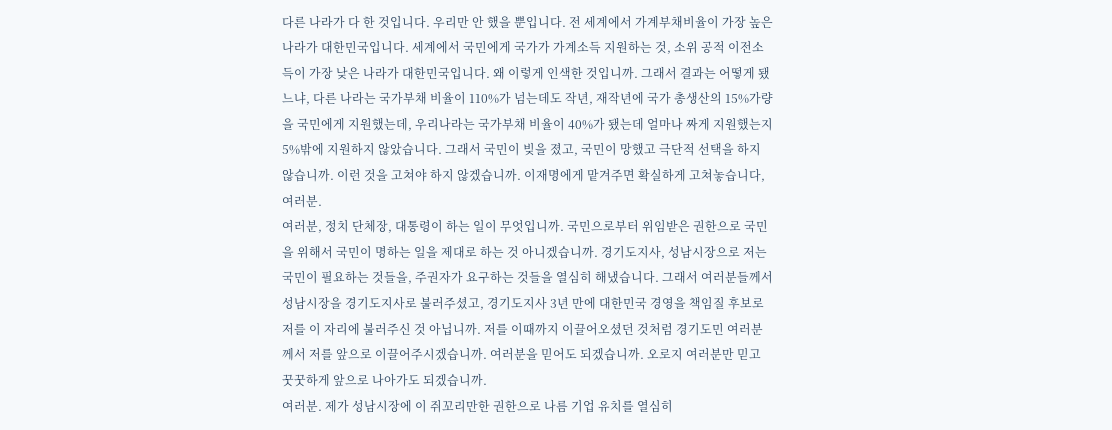다른 나라가 다 한 것입니다. 우리만 안 했을 뿐입니다. 전 세계에서 가계부채비율이 가장 높은 나라가 대한민국입니다. 세계에서 국민에게 국가가 가계소득 지원하는 것, 소위 공적 이전소득이 가장 낮은 나라가 대한민국입니다. 왜 이렇게 인색한 것입니까. 그래서 결과는 어떻게 됐느냐, 다른 나라는 국가부채 비율이 110%가 넘는데도 작년, 재작년에 국가 총생산의 15%가량을 국민에게 지원했는데, 우리나라는 국가부채 비율이 40%가 됐는데 얼마나 짜게 지원했는지 5%밖에 지원하지 않았습니다. 그래서 국민이 빚을 졌고, 국민이 망했고 극단적 선택을 하지 않습니까. 이런 것을 고쳐야 하지 않겠습니까. 이재명에게 맡겨주면 확실하게 고쳐놓습니다, 여러분.
여러분, 정치 단체장, 대통령이 하는 일이 무엇입니까. 국민으로부터 위임받은 권한으로 국민을 위해서 국민이 명하는 일을 제대로 하는 것 아니겠습니까. 경기도지사, 성남시장으로 저는 국민이 필요하는 것들을, 주권자가 요구하는 것들을 열심히 해냈습니다. 그래서 여러분들께서 성남시장을 경기도지사로 불러주셨고, 경기도지사 3년 만에 대한민국 경영을 책임질 후보로 저를 이 자리에 불러주신 것 아닙니까. 저를 이때까지 이끌어오셨던 것처럼 경기도민 여러분께서 저를 앞으로 이끌어주시겠습니까. 여러분을 믿어도 되겠습니까. 오로지 여러분만 믿고 꿋꿋하게 앞으로 나아가도 되겠습니까.
여러분. 제가 성남시장에 이 쥐꼬리만한 권한으로 나름 기업 유치를 열심히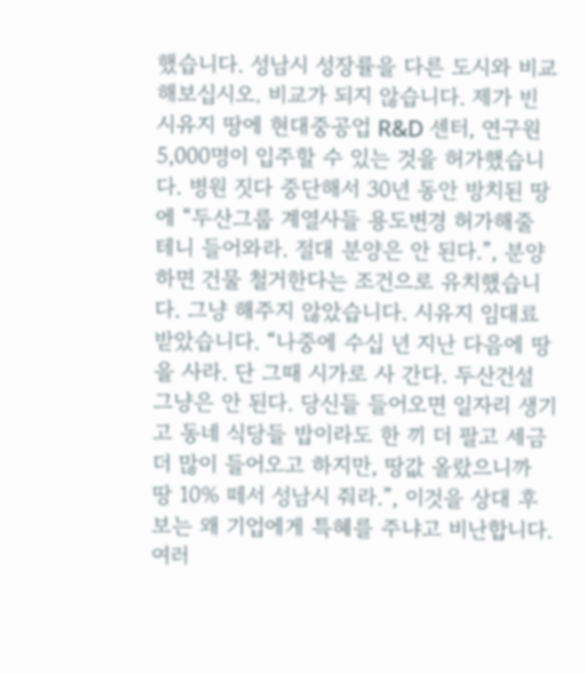했습니다. 성남시 성장률을 다른 도시와 비교해보십시오. 비교가 되지 않습니다. 제가 빈 시유지 땅에 현대중공업 R&D 센터, 연구원 5,000명이 입주할 수 있는 것을 허가했습니다. 병원 짓다 중단해서 30년 동안 방치된 땅에 “두산그룹 계열사들 용도변경 허가해줄 테니 들어와라. 절대 분양은 안 된다.”, 분양하면 건물 철거한다는 조건으로 유치했습니다. 그냥 해주지 않았습니다. 시유지 임대료 받았습니다. “나중에 수십 년 지난 다음에 땅을 사라. 단 그때 시가로 사 간다. 두산건설 그냥은 안 된다. 당신들 들어오면 일자리 생기고 동네 식당들 밥이라도 한 끼 더 팔고 세금 더 많이 들어오고 하지만, 땅값 올랐으니까 땅 10% 떼서 성남시 줘라.”, 이것을 상대 후보는 왜 기업에게 특혜를 주냐고 비난합니다.
여러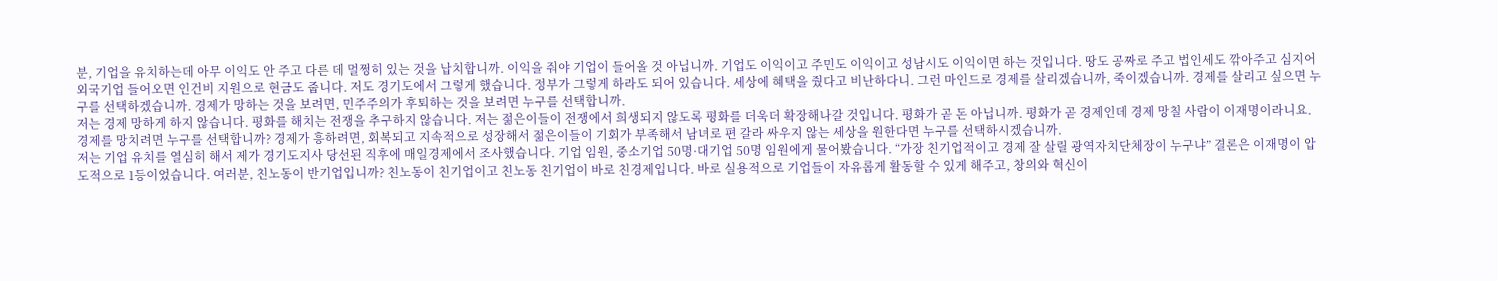분, 기업을 유치하는데 아무 이익도 안 주고 다른 데 멀쩡히 있는 것을 납치합니까. 이익을 줘야 기업이 들어올 것 아닙니까. 기업도 이익이고 주민도 이익이고 성남시도 이익이면 하는 것입니다. 땅도 공짜로 주고 법인세도 깎아주고 심지어 외국기업 들어오면 인건비 지원으로 현금도 줍니다. 저도 경기도에서 그렇게 했습니다. 정부가 그렇게 하라도 되어 있습니다. 세상에 혜택을 줬다고 비난하다니. 그런 마인드로 경제를 살리겠습니까, 죽이겠습니까. 경제를 살리고 싶으면 누구를 선택하겠습니까. 경제가 망하는 것을 보려면, 민주주의가 후퇴하는 것을 보려면 누구를 선택합니까.
저는 경제 망하게 하지 않습니다. 평화를 해치는 전쟁을 추구하지 않습니다. 저는 젊은이들이 전쟁에서 희생되지 않도록 평화를 더욱더 확장해나갈 것입니다. 평화가 곧 돈 아닙니까. 평화가 곧 경제인데 경제 망칠 사람이 이재명이라니요. 경제를 망치려면 누구를 선택합니까? 경제가 흥하려면, 회복되고 지속적으로 성장해서 젊은이들이 기회가 부족해서 남녀로 편 갈라 싸우지 않는 세상을 원한다면 누구를 선택하시겠습니까.
저는 기업 유치를 열심히 해서 제가 경기도지사 당선된 직후에 매일경제에서 조사했습니다. 기업 임원, 중소기업 50명·대기업 50명 임원에게 물어봤습니다. “가장 친기업적이고 경제 잘 살릴 광역자치단체장이 누구냐” 결론은 이재명이 압도적으로 1등이었습니다. 여러분, 친노동이 반기업입니까? 친노동이 친기업이고 친노동 친기업이 바로 친경제입니다. 바로 실용적으로 기업들이 자유롭게 활동할 수 있게 해주고, 창의와 혁신이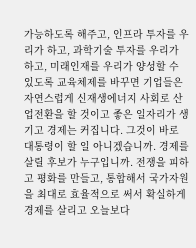가능하도록 해주고, 인프라 투자를 우리가 하고, 과학기술 투자를 우리가 하고, 미래인재를 우리가 양성할 수 있도록 교육체제를 바꾸면 기업들은 자연스럽게 신재생에너지 사회로 산업전환을 할 것이고 좋은 일자리가 생기고 경제는 커집니다. 그것이 바로 대통령이 할 일 아니겠습니까. 경제를 살릴 후보가 누구입니까. 전쟁을 피하고 평화를 만들고, 통합해서 국가자원을 최대로 효율적으로 써서 확실하게 경제를 살리고 오늘보다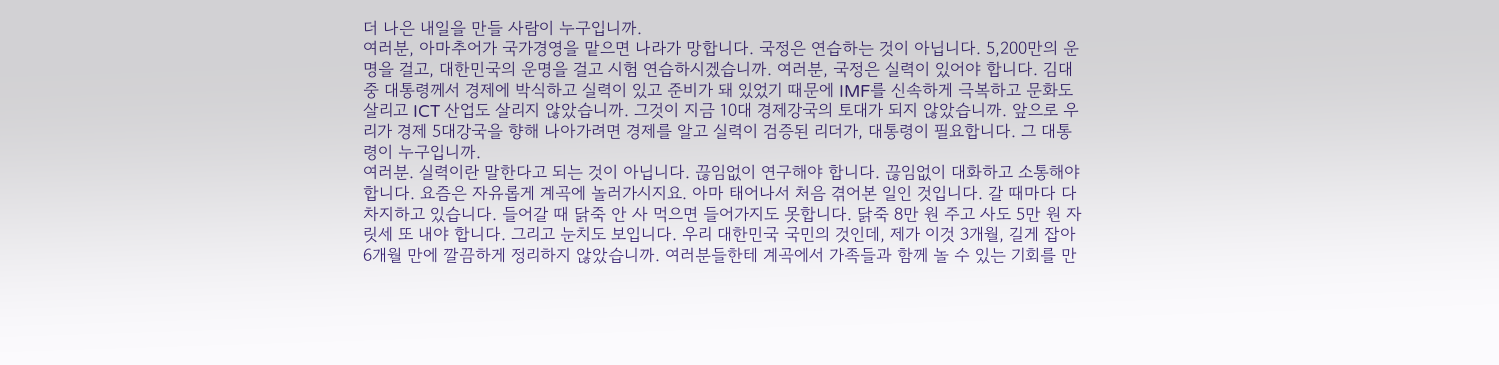더 나은 내일을 만들 사람이 누구입니까.
여러분, 아마추어가 국가경영을 맡으면 나라가 망합니다. 국정은 연습하는 것이 아닙니다. 5,200만의 운명을 걸고, 대한민국의 운명을 걸고 시험 연습하시겠습니까. 여러분, 국정은 실력이 있어야 합니다. 김대중 대통령께서 경제에 박식하고 실력이 있고 준비가 돼 있었기 때문에 IMF를 신속하게 극복하고 문화도 살리고 ICT 산업도 살리지 않았습니까. 그것이 지금 10대 경제강국의 토대가 되지 않았습니까. 앞으로 우리가 경제 5대강국을 향해 나아가려면 경제를 알고 실력이 검증된 리더가, 대통령이 필요합니다. 그 대통령이 누구입니까.
여러분. 실력이란 말한다고 되는 것이 아닙니다. 끊임없이 연구해야 합니다. 끊임없이 대화하고 소통해야 합니다. 요즘은 자유롭게 계곡에 놀러가시지요. 아마 태어나서 처음 겪어본 일인 것입니다. 갈 때마다 다 차지하고 있습니다. 들어갈 때 닭죽 안 사 먹으면 들어가지도 못합니다. 닭죽 8만 원 주고 사도 5만 원 자릿세 또 내야 합니다. 그리고 눈치도 보입니다. 우리 대한민국 국민의 것인데, 제가 이것 3개월, 길게 잡아 6개월 만에 깔끔하게 정리하지 않았습니까. 여러분들한테 계곡에서 가족들과 함께 놀 수 있는 기회를 만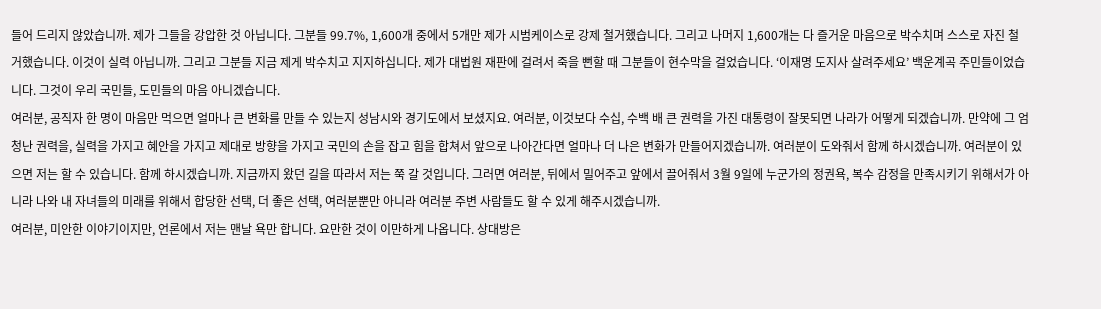들어 드리지 않았습니까. 제가 그들을 강압한 것 아닙니다. 그분들 99.7%, 1,600개 중에서 5개만 제가 시범케이스로 강제 철거했습니다. 그리고 나머지 1,600개는 다 즐거운 마음으로 박수치며 스스로 자진 철거했습니다. 이것이 실력 아닙니까. 그리고 그분들 지금 제게 박수치고 지지하십니다. 제가 대법원 재판에 걸려서 죽을 뻔할 때 그분들이 현수막을 걸었습니다. ‘이재명 도지사 살려주세요’ 백운계곡 주민들이었습니다. 그것이 우리 국민들, 도민들의 마음 아니겠습니다.
여러분, 공직자 한 명이 마음만 먹으면 얼마나 큰 변화를 만들 수 있는지 성남시와 경기도에서 보셨지요. 여러분, 이것보다 수십, 수백 배 큰 권력을 가진 대통령이 잘못되면 나라가 어떻게 되겠습니까. 만약에 그 엄청난 권력을, 실력을 가지고 혜안을 가지고 제대로 방향을 가지고 국민의 손을 잡고 힘을 합쳐서 앞으로 나아간다면 얼마나 더 나은 변화가 만들어지겠습니까. 여러분이 도와줘서 함께 하시겠습니까. 여러분이 있으면 저는 할 수 있습니다. 함께 하시겠습니까. 지금까지 왔던 길을 따라서 저는 쭉 갈 것입니다. 그러면 여러분, 뒤에서 밀어주고 앞에서 끌어줘서 3월 9일에 누군가의 정권욕, 복수 감정을 만족시키기 위해서가 아니라 나와 내 자녀들의 미래를 위해서 합당한 선택, 더 좋은 선택, 여러분뿐만 아니라 여러분 주변 사람들도 할 수 있게 해주시겠습니까.
여러분, 미안한 이야기이지만, 언론에서 저는 맨날 욕만 합니다. 요만한 것이 이만하게 나옵니다. 상대방은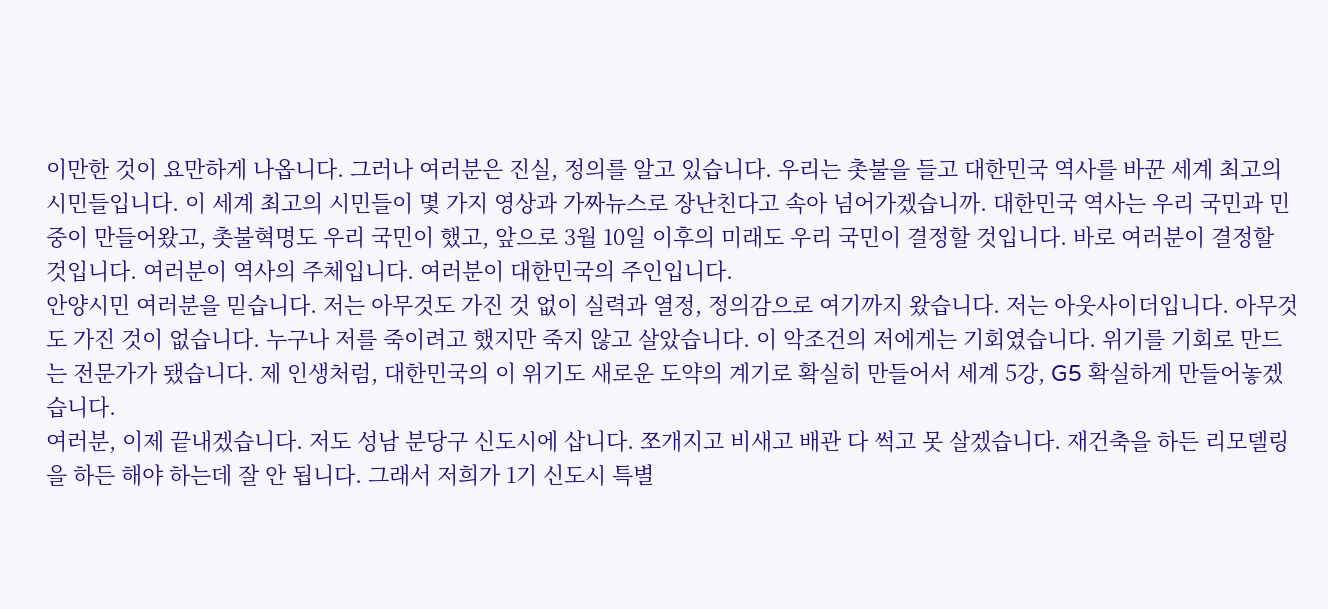이만한 것이 요만하게 나옵니다. 그러나 여러분은 진실, 정의를 알고 있습니다. 우리는 촛불을 들고 대한민국 역사를 바꾼 세계 최고의 시민들입니다. 이 세계 최고의 시민들이 몇 가지 영상과 가짜뉴스로 장난친다고 속아 넘어가겠습니까. 대한민국 역사는 우리 국민과 민중이 만들어왔고, 촛불혁명도 우리 국민이 했고, 앞으로 3월 10일 이후의 미래도 우리 국민이 결정할 것입니다. 바로 여러분이 결정할 것입니다. 여러분이 역사의 주체입니다. 여러분이 대한민국의 주인입니다.
안양시민 여러분을 믿습니다. 저는 아무것도 가진 것 없이 실력과 열정, 정의감으로 여기까지 왔습니다. 저는 아웃사이더입니다. 아무것도 가진 것이 없습니다. 누구나 저를 죽이려고 했지만 죽지 않고 살았습니다. 이 악조건의 저에게는 기회였습니다. 위기를 기회로 만드는 전문가가 됐습니다. 제 인생처럼, 대한민국의 이 위기도 새로운 도약의 계기로 확실히 만들어서 세계 5강, G5 확실하게 만들어놓겠습니다.
여러분, 이제 끝내겠습니다. 저도 성남 분당구 신도시에 삽니다. 쪼개지고 비새고 배관 다 썩고 못 살겠습니다. 재건축을 하든 리모델링을 하든 해야 하는데 잘 안 됩니다. 그래서 저희가 1기 신도시 특별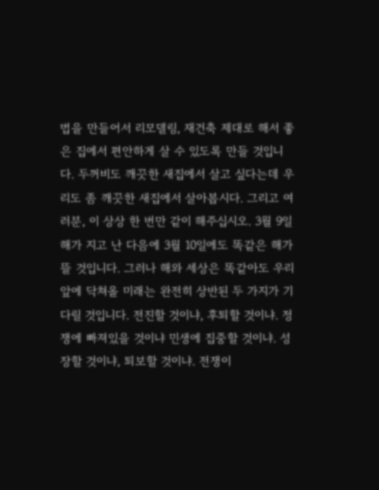법을 만들어서 리모델링, 재건축 제대로 해서 좋은 집에서 편안하게 살 수 있도록 만들 것입니다. 두꺼비도 깨끗한 새집에서 살고 싶다는데 우리도 좀 깨끗한 새집에서 살아봅시다. 그리고 여러분, 이 상상 한 번만 같이 해주십시오. 3월 9일 해가 지고 난 다음에 3월 10일에도 똑같은 해가 뜰 것입니다. 그러나 해와 세상은 똑같아도 우리 앞에 닥쳐올 미래는 완전히 상반된 두 가지가 기다릴 것입니다. 전진할 것이냐, 후퇴할 것이냐. 정쟁에 빠져있을 것이냐 민생에 집중할 것이냐. 성장할 것이냐, 퇴보할 것이냐. 전쟁이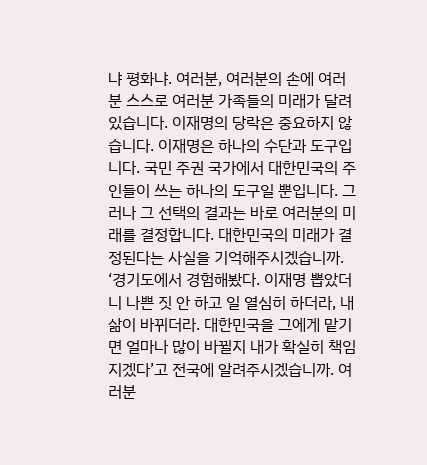냐 평화냐. 여러분, 여러분의 손에 여러분 스스로 여러분 가족들의 미래가 달려 있습니다. 이재명의 당락은 중요하지 않습니다. 이재명은 하나의 수단과 도구입니다. 국민 주권 국가에서 대한민국의 주인들이 쓰는 하나의 도구일 뿐입니다. 그러나 그 선택의 결과는 바로 여러분의 미래를 결정합니다. 대한민국의 미래가 결정된다는 사실을 기억해주시겠습니까.
‘경기도에서 경험해봤다. 이재명 뽑았더니 나쁜 짓 안 하고 일 열심히 하더라, 내 삶이 바뀌더라. 대한민국을 그에게 맡기면 얼마나 많이 바뀔지 내가 확실히 책임지겠다’고 전국에 알려주시겠습니까. 여러분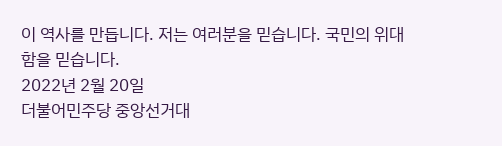이 역사를 만듭니다. 저는 여러분을 믿습니다. 국민의 위대함을 믿습니다.
2022년 2월 20일
더불어민주당 중앙선거대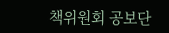책위원회 공보단